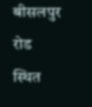बीसलपुर रोड स्थित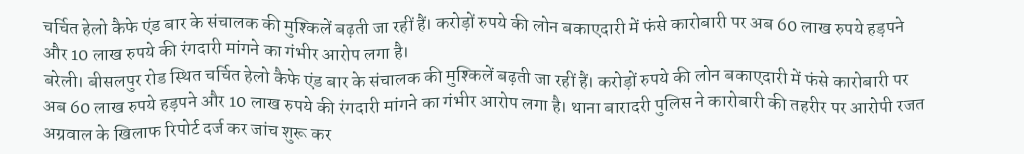चर्चित हेलो कैफे एंड बार के संचालक की मुश्किलें बढ़ती जा रहीं हैं। करोड़ों रुपये की लोन बकाएदारी में फंसे कारोबारी पर अब 60 लाख रुपये हड़पने और 10 लाख रुपये की रंगदारी मांगने का गंभीर आरोप लगा है।
बरेली। बीसलपुर रोड स्थित चर्चित हेलो कैफे एंड बार के संचालक की मुश्किलें बढ़ती जा रहीं हैं। करोड़ों रुपये की लोन बकाएदारी में फंसे कारोबारी पर अब 60 लाख रुपये हड़पने और 10 लाख रुपये की रंगदारी मांगने का गंभीर आरोप लगा है। थाना बारादरी पुलिस ने कारोबारी की तहरीर पर आरोपी रजत अग्रवाल के खिलाफ रिपोर्ट दर्ज कर जांच शुरू कर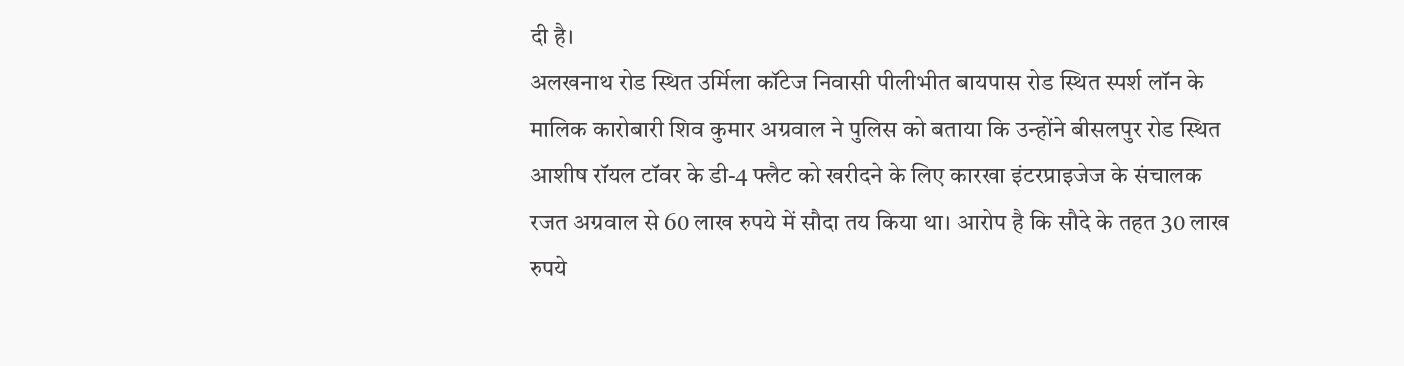दी है।
अलखनाथ रोड स्थित उर्मिला कॉटेज निवासी पीलीभीत बायपास रोड स्थित स्पर्श लॉन के मालिक कारोबारी शिव कुमार अग्रवाल ने पुलिस को बताया कि उन्होंने बीसलपुर रोड स्थित आशीष रॉयल टॉवर के डी-4 फ्लैट को खरीदने के लिए कारखा इंटरप्राइजेज के संचालक रजत अग्रवाल से 60 लाख रुपये में सौदा तय किया था। आरोप है कि सौदे के तहत 30 लाख रुपये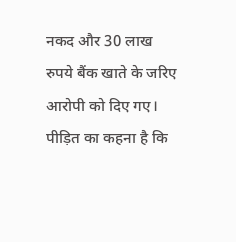नकद और 30 लाख रुपये बैंक खाते के जरिए आरोपी को दिए गए। पीड़ित का कहना है कि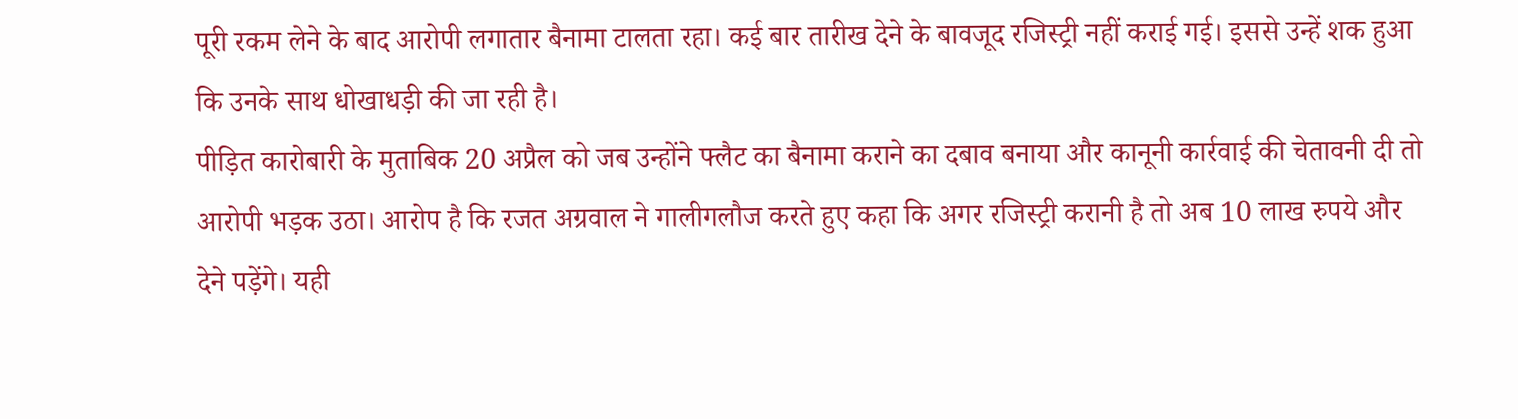पूरी रकम लेने के बाद आरोपी लगातार बैनामा टालता रहा। कई बार तारीख देने के बावजूद रजिस्ट्री नहीं कराई गई। इससे उन्हें शक हुआ कि उनके साथ धोखाधड़ी की जा रही है।
पीड़ित कारोबारी के मुताबिक 20 अप्रैल को जब उन्होंने फ्लैट का बैनामा कराने का दबाव बनाया और कानूनी कार्रवाई की चेतावनी दी तो आरोपी भड़क उठा। आरोप है कि रजत अग्रवाल ने गालीगलौज करते हुए कहा कि अगर रजिस्ट्री करानी है तो अब 10 लाख रुपये और देने पड़ेंगे। यही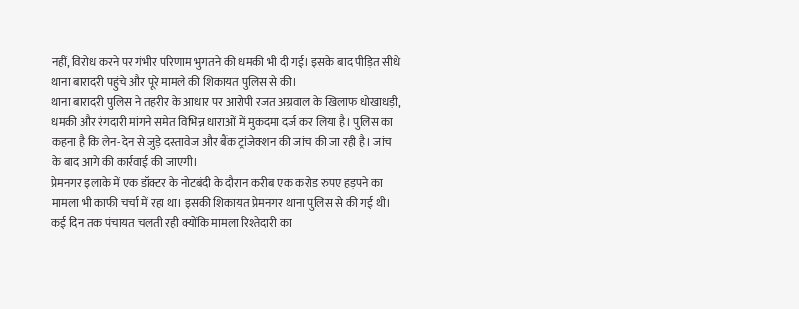नहीं, विरोध करने पर गंभीर परिणाम भुगतने की धमकी भी दी गई। इसके बाद पीड़ित सीधे थाना बारादरी पहुंचे और पूरे मामले की शिकायत पुलिस से की।
थाना बारादरी पुलिस ने तहरीर के आधार पर आरोपी रजत अग्रवाल के खिलाफ धोखाधड़ी, धमकी और रंगदारी मांगने समेत विभिन्न धाराओं में मुकदमा दर्ज कर लिया है। पुलिस का कहना है कि लेन-देन से जुड़े दस्तावेज और बैंक ट्रांजेक्शन की जांच की जा रही है। जांच के बाद आगे की कार्रवाई की जाएगी।
प्रेमनगर इलाके में एक डॉक्टर के नोटबंदी के दौरान करीब एक करोड रुपए हड़पने का मामला भी काफी चर्चा में रहा था। इसकी शिकायत प्रेमनगर थाना पुलिस से की गई थी। कई दिन तक पंचायत चलती रही क्योंकि मामला रिश्तेदारी का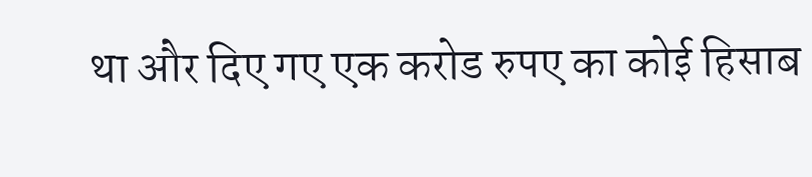था और दिए गए एक करोड रुपए का कोई हिसाब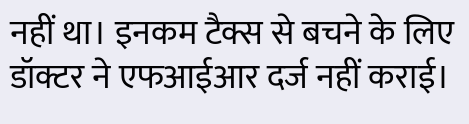नहीं था। इनकम टैक्स से बचने के लिए डॉक्टर ने एफआईआर दर्ज नहीं कराई।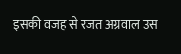इसकी वजह से रजत अग्रवाल उस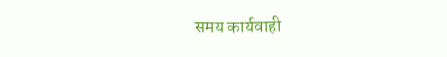समय कार्यवाही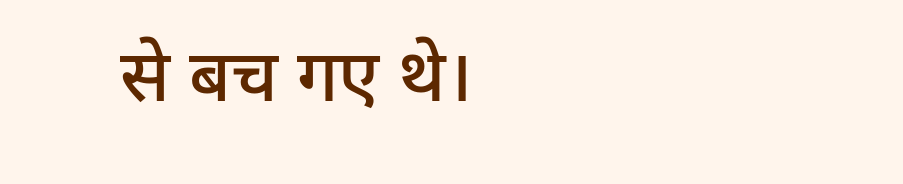से बच गए थे।